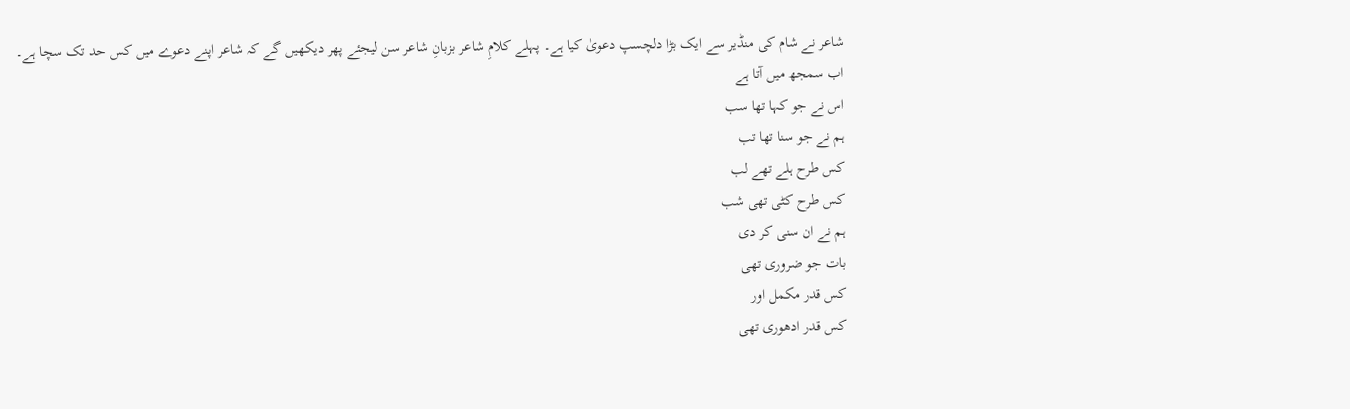شاعر نے شام کی منڈیر سے ایک بڑا دلچسپ دعویٰ کیا ہے۔ پہلے کلامِ شاعر بزبانِ شاعر سن لیجئے پھر دیکھیں گے کہ شاعر اپنے دعوے میں کس حد تک سچا ہے۔
اب سمجھ میں آتا ہے
اس نے جو کہا تھا سب
ہم نے جو سنا تھا تب
کس طرح ہلے تھے لب
کس طرح کٹی تھی شب
ہم نے ان سنی کر دی
بات جو ضروری تھی
کس قدر مکمل اور
کس قدر ادھوری تھی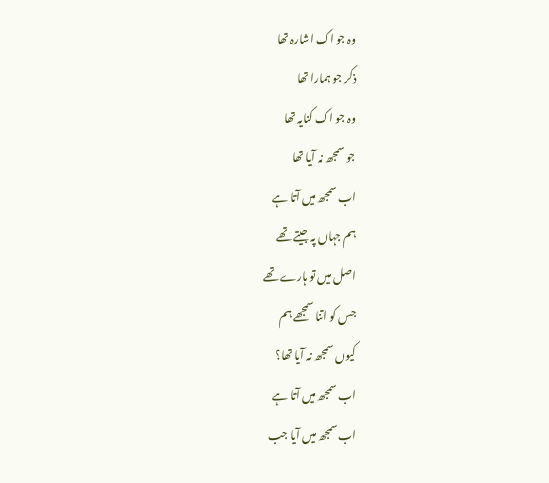وہ جو اک اشارہ تھا
ذکر جو ہمارا تھا
وہ جو اک کنایہ تھا
جو سمجھ نہ آیا تھا
اب سمجھ میں آتا ہے
ہم جہاں پہ جیتے تھے
اصل میں تو ہارے تھے
جس کو اتنا سمجھے ہم
کیوں سمجھ نہ آیا تھا؟
اب سمجھ میں آتا ہے
اب سمجھ میں آیا جب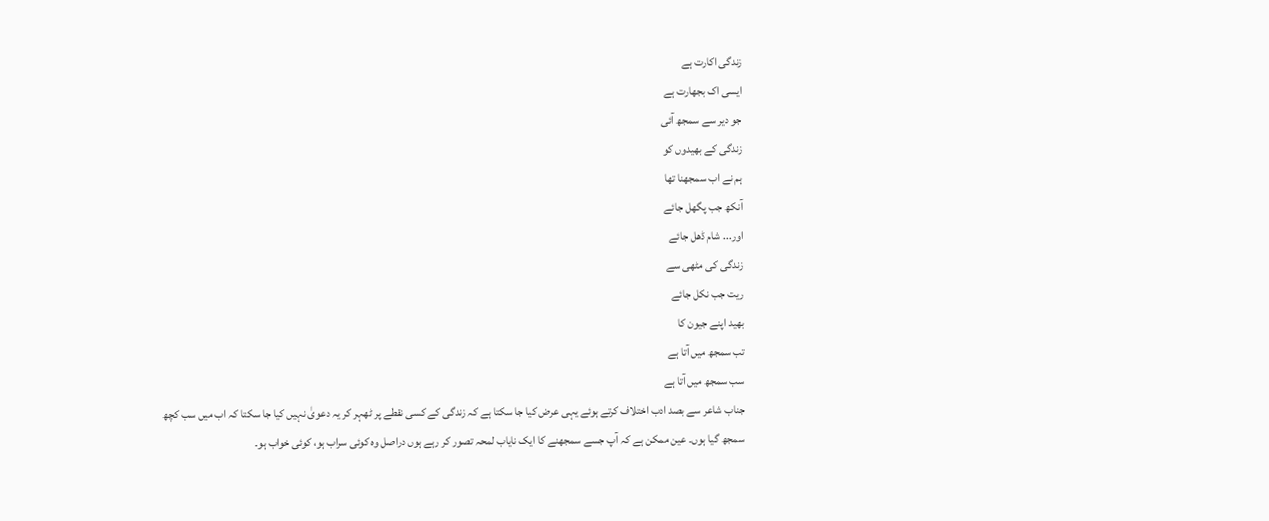زندگی اکارت ہے
ایسی اک بجھارت ہے
جو دیر سے سمجھ آئی
زندگی کے بھیدوں کو
ہم نے اب سمجھنا تھا
آنکھ جب پگھل جائے
اور... شام ڈھل جائے
زندگی کی مٹھی سے
ریت جب نکل جائے
بھید اپنے جیون کا
تب سمجھ میں آتا ہے
سب سمجھ میں آتا ہے
جناب شاعر سے بصد ادب اختلاف کرتے ہوئے یہی عرض کیا جا سکتا ہے کہ زندگی کے کسی نقطے پر ٹھہر کر یہ دعویٰ نہیں کیا جا سکتا کہ اب میں سب کچھ سمجھ گیا ہوں۔ عین ممکن ہے کہ آپ جسے سمجھنے کا ایک نایاب لمحہ تصور کر رہے ہوں دراصل وہ کوئی سراب ہو، کوئی خواب ہو۔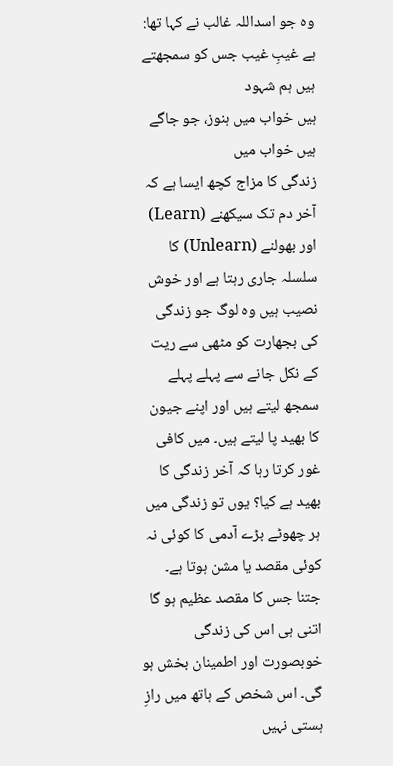وہ جو اسداللہ غالب نے کہا تھا:
ہے غیبِ غیب جس کو سمجھتے ہیں ہم شہود
ہیں خواب میں ہنوز، جو جاگے ہیں خواب میں
زندگی کا مزاج کچھ ایسا ہے کہ آخر دم تک سیکھنے (Learn) اور بھولنے (Unlearn) کا سلسلہ جاری رہتا ہے اور خوش نصیب ہیں وہ لوگ جو زندگی کی بجھارت کو مٹھی سے ریت کے نکل جانے سے پہلے پہلے سمجھ لیتے ہیں اور اپنے جیون کا بھید پا لیتے ہیں۔ میں کافی غور کرتا رہا کہ آخر زندگی کا بھید ہے کیا؟ یوں تو زندگی میں ہر چھوٹے بڑے آدمی کا کوئی نہ کوئی مقصد یا مشن ہوتا ہے۔ جتنا جس کا مقصد عظیم ہو گا اتنی ہی اس کی زندگی خوبصورت اور اطمینان بخش ہو گی۔ اس شخص کے ہاتھ میں رازِ ہستی نہیں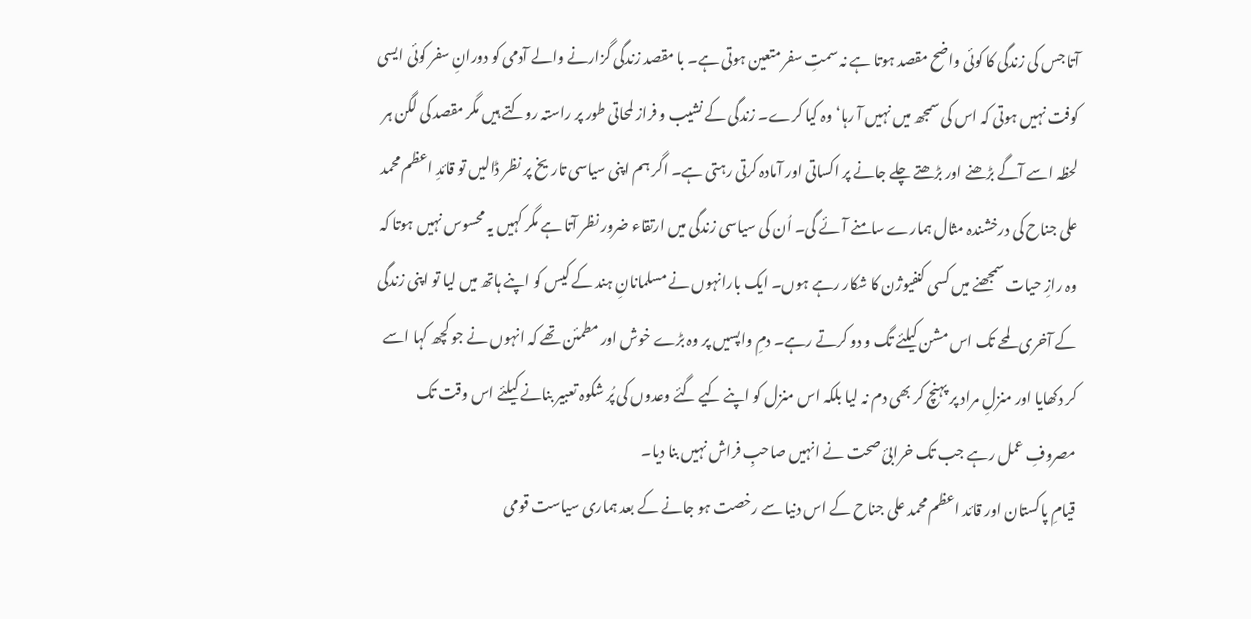آتا جس کی زندگی کا کوئی واضح مقصد ہوتا ہے نہ سمتِ سفر متعین ہوتی ہے۔ با مقصد زندگی گزارنے والے آدمی کو دورانِ سفر کوئی ایسی کوفت نہیں ہوتی کہ اس کی سمجھ میں نہیں آ رہا‘وہ کیا کرے۔ زندگی کے نشیب و فراز لمحاتی طور پر راستہ روکتے ہیں مگر مقصد کی لگن ہر لحظہ اسے آگے بڑھنے اور بڑھتے چلے جانے پر اکساتی اور آمادہ کرتی رہتی ہے۔ اگر ہم اپنی سیاسی تاریخ پر نظر ڈالیں تو قائدِ اعظم محمد علی جناح کی درخشندہ مثال ہمارے سامنے آئے گی۔ اُن کی سیاسی زندگی میں ارتقاء ضرور نظر آتا ہے مگر کہیں یہ محسوس نہیں ہوتا کہ وہ رازِ حیات سمجھنے میں کسی کنفیوژن کا شکار رہے ہوں۔ ایک بارانہوں نے مسلمانانِ ہند کے کیس کو اپنے ہاتھ میں لیا تو اپنی زندگی کے آخری لمحے تک اس مشن کیلئے تگ و دو کرتے رہے۔ دمِ واپسیں پر وہ بڑے خوش اور مطمئن تھے کہ انہوں نے جو کچھ کہا اسے کر دکھایا اور منزلِ مراد پر پہنچ کر بھی دم نہ لیا بلکہ اس منزل کو اپنے کیے گئے وعدوں کی پُر شکوہ تعبیر بنانے کیلئے اس وقت تک مصروفِ عمل رہے جب تک خرابیٔ صحت نے انہیں صاحبِ فراش نہیں بنا دیا۔
قیامِ پاکستان اور قائد اعظم محمد علی جناح کے اس دنیا سے رخصت ہو جانے کے بعد ہماری سیاست قومی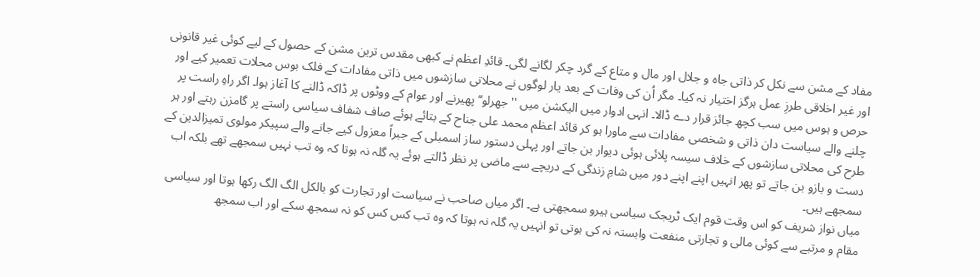مفاد کے مشن سے نکل کر ذاتی جاہ و جلال اور مال و متاع کے گرد چکر لگانے لگی۔ قائدِ اعظم نے کبھی مقدس ترین مشن کے حصول کے لیے کوئی غیر قانونی اور غیر اخلاقی طرزِ عمل ہرگز اختیار نہ کیا۔ مگر اُن کی وفات کے بعد یار لوگوں نے محلاتی سازشوں میں ذاتی مفادات کے فلک بوس محلات تعمیر کیے اور حرص و ہوس میں سب کچھ جائز قرار دے ڈالا۔ انہی ادوار میں الیکشن میں ''جھرلو‘‘ پھیرنے اور عوام کے ووٹوں پر ڈاکہ ڈالنے کا آغاز ہوا۔ اگر راہِ راست پر چلنے والے سیاست دان ذاتی و شخصی مفادات سے ماورا ہو کر قائد اعظم محمد علی جناح کے بتائے ہوئے صاف شفاف سیاسی راستے پر گامزن رہتے اور ہر طرح کی محلاتی سازشوں کے خلاف سیسہ پلائی ہوئی دیوار بن جاتے اور پہلی دستور ساز اسمبلی کے جبراً معزول کیے جانے والے سپیکر مولوی تمیزالدین کے دست و بازو بن جاتے تو پھر انہیں اپنے اپنے دور میں شامِ زندگی کے دریچے سے ماضی پر نظر ڈالتے ہوئے یہ گلہ نہ ہوتا کہ وہ تب نہیں سمجھے تھے بلکہ اب سمجھے ہیں۔
میاں نواز شریف کو اس وقت قوم ایک ٹریجک سیاسی ہیرو سمجھتی ہے۔ اگر میاں صاحب نے سیاست اور تجارت کو بالکل الگ الگ رکھا ہوتا اور سیاسی مقام و مرتبے سے کوئی مالی و تجارتی منفعت وابستہ نہ کی ہوتی تو انہیں یہ گلہ نہ ہوتا کہ وہ تب کس کس کو نہ سمجھ سکے اور اب سمجھ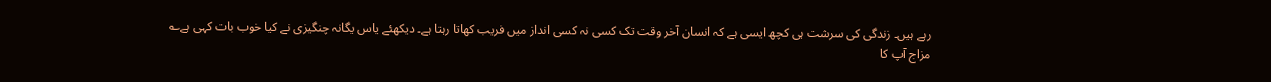رہے ہیں۔ زندگی کی سرشت ہی کچھ ایسی ہے کہ انسان آخر وقت تک کسی نہ کسی انداز میں فریب کھاتا رہتا ہے۔ دیکھئے یاس یگانہ چنگیزی نے کیا خوب بات کہی ہے؎
مزاج آپ کا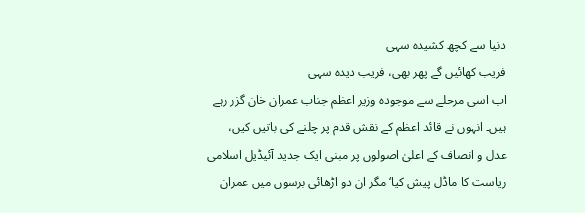دنیا سے کچھ کشیدہ سہی
فریب کھائیں گے پھر بھی، فریب دیدہ سہی
اب اسی مرحلے سے موجودہ وزیر اعظم جناب عمران خان گزر رہے ہیں۔ انہوں نے قائد اعظم کے نقش قدم پر چلنے کی باتیں کیں، عدل و انصاف کے اعلیٰ اصولوں پر مبنی ایک جدید آئیڈیل اسلامی ریاست کا ماڈل پیش کیا‘ مگر ان دو اڑھائی برسوں میں عمران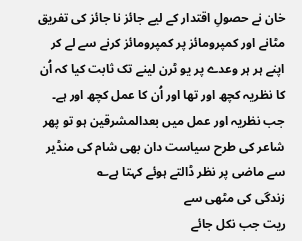خان نے حصولِ اقتدار کے لیے جائز نا جائز کی تفریق مٹانے اور کمپرومائز پر کمپرومائز کرنے سے لے کر اپنے ہر ہر وعدے پر یو ٹرن لینے تک ثابت کیا کہ اُن کا نظریہ کچھ اور تھا اور اُن کا عمل کچھ اور ہے۔ جب نظریہ اور عمل میں بعدالمشرقین ہو تو پھر شاعر کی طرح سیاست دان بھی شام کی منڈیر سے ماضی پر نظر ڈالتے ہوئے کہتا ہے؎
زندگی کی مٹھی سے
ریت جب نکل جائے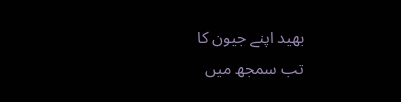بھید اپنے جیون کا
تب سمجھ میں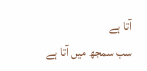آتا ہے
سب سمجھ میں آتا ہے